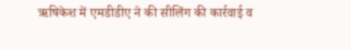ऋषिकेश में एमडीडीए ने की सीलिंग की कार्रवाई व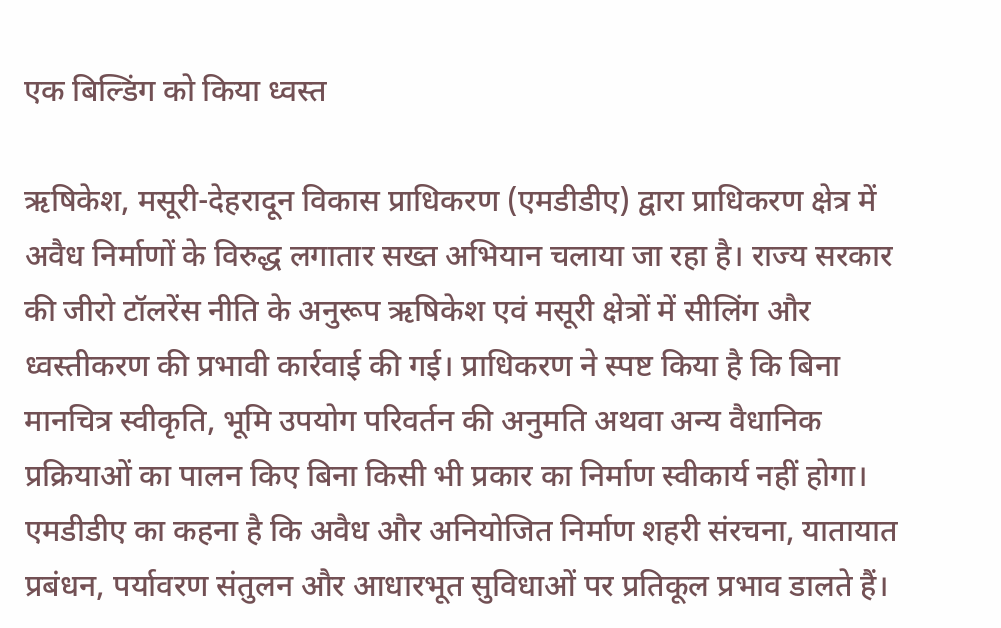एक बिल्डिंग को किया ध्वस्त

ऋषिकेश, मसूरी-देहरादून विकास प्राधिकरण (एमडीडीए) द्वारा प्राधिकरण क्षेत्र में अवैध निर्माणों के विरुद्ध लगातार सख्त अभियान चलाया जा रहा है। राज्य सरकार की जीरो टॉलरेंस नीति के अनुरूप ऋषिकेश एवं मसूरी क्षेत्रों में सीलिंग और ध्वस्तीकरण की प्रभावी कार्रवाई की गई। प्राधिकरण ने स्पष्ट किया है कि बिना मानचित्र स्वीकृति, भूमि उपयोग परिवर्तन की अनुमति अथवा अन्य वैधानिक प्रक्रियाओं का पालन किए बिना किसी भी प्रकार का निर्माण स्वीकार्य नहीं होगा। एमडीडीए का कहना है कि अवैध और अनियोजित निर्माण शहरी संरचना, यातायात प्रबंधन, पर्यावरण संतुलन और आधारभूत सुविधाओं पर प्रतिकूल प्रभाव डालते हैं।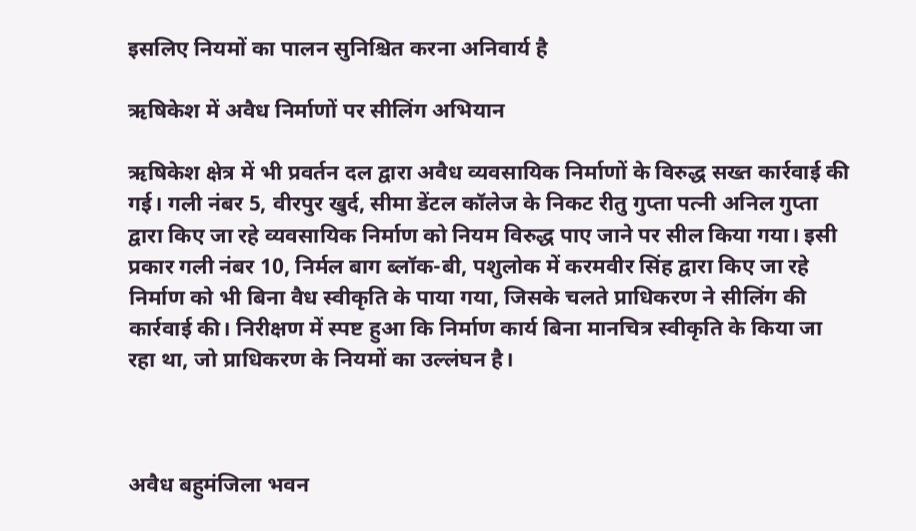इसलिए नियमों का पालन सुनिश्चित करना अनिवार्य है

ऋषिकेश में अवैध निर्माणों पर सीलिंग अभियान

ऋषिकेश क्षेत्र में भी प्रवर्तन दल द्वारा अवैध व्यवसायिक निर्माणों के विरुद्ध सख्त कार्रवाई की गई। गली नंबर 5, वीरपुर खुर्द, सीमा डेंटल कॉलेज के निकट रीतु गुप्ता पत्नी अनिल गुप्ता द्वारा किए जा रहे व्यवसायिक निर्माण को नियम विरुद्ध पाए जाने पर सील किया गया। इसी प्रकार गली नंबर 10, निर्मल बाग ब्लॉक-बी, पशुलोक में करमवीर सिंह द्वारा किए जा रहे निर्माण को भी बिना वैध स्वीकृति के पाया गया, जिसके चलते प्राधिकरण ने सीलिंग की कार्रवाई की। निरीक्षण में स्पष्ट हुआ कि निर्माण कार्य बिना मानचित्र स्वीकृति के किया जा रहा था, जो प्राधिकरण के नियमों का उल्लंघन है।



अवैध बहुमंजिला भवन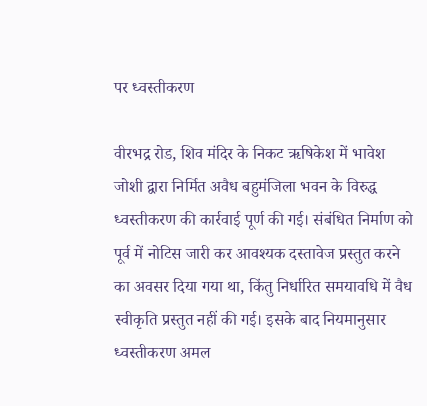पर ध्वस्तीकरण

वीरभद्र रोड, शिव मंदिर के निकट ऋषिकेश में भावेश जोशी द्वारा निर्मित अवैध बहुमंजिला भवन के विरुद्ध ध्वस्तीकरण की कार्रवाई पूर्ण की गई। संबंधित निर्माण को पूर्व में नोटिस जारी कर आवश्यक दस्तावेज प्रस्तुत करने का अवसर दिया गया था, किंतु निर्धारित समयावधि में वैध स्वीकृति प्रस्तुत नहीं की गई। इसके बाद नियमानुसार ध्वस्तीकरण अमल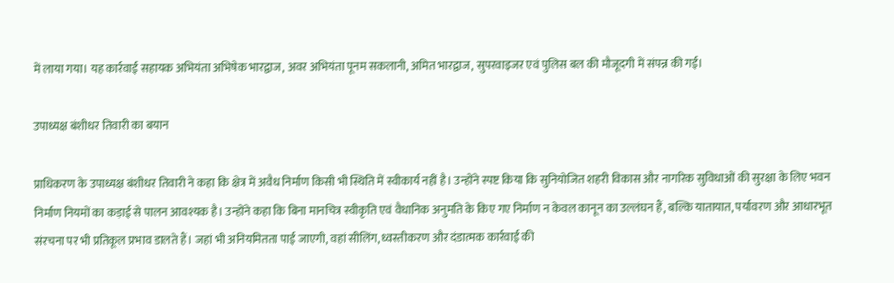में लाया गया। यह कार्रवाई सहायक अभियंता अभिषेक भारद्वाज, अवर अभियंता पूनम सकलानी, अमित भारद्वाज, सुपरवाइजर एवं पुलिस बल की मौजूदगी में संपन्न की गई।

उपाध्यक्ष बंशीधर तिवारी का बयान

प्राधिकरण के उपाध्यक्ष बंशीधर तिवारी ने कहा कि क्षेत्र में अवैध निर्माण किसी भी स्थिति में स्वीकार्य नहीं है। उन्होंने स्पष्ट किया कि सुनियोजित शहरी विकास और नागरिक सुविधाओं की सुरक्षा के लिए भवन निर्माण नियमों का कड़ाई से पालन आवश्यक है। उन्होंने कहा कि बिना मानचित्र स्वीकृति एवं वैधानिक अनुमति के किए गए निर्माण न केवल कानून का उल्लंघन हैं, बल्कि यातायात, पर्यावरण और आधारभूत संरचना पर भी प्रतिकूल प्रभाव डालते हैं। जहां भी अनियमितता पाई जाएगी, वहां सीलिंग, ध्वस्तीकरण और दंडात्मक कार्रवाई की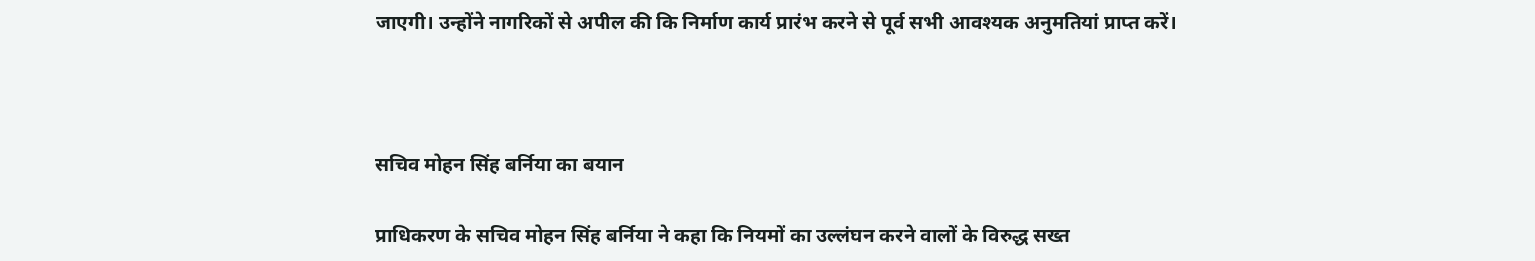जाएगी। उन्होंने नागरिकों से अपील की कि निर्माण कार्य प्रारंभ करने से पूर्व सभी आवश्यक अनुमतियां प्राप्त करें।



सचिव मोहन सिंह बर्निया का बयान

प्राधिकरण के सचिव मोहन सिंह बर्निया ने कहा कि नियमों का उल्लंघन करने वालों के विरुद्ध सख्त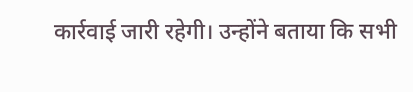कार्रवाई जारी रहेगी। उन्होंने बताया कि सभी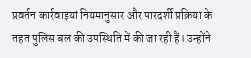प्रवर्तन कार्रवाइयां नियमानुसार और पारदर्शी प्रक्रिया के तहत पुलिस बल की उपस्थिति में की जा रही हैं। उन्होंने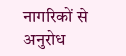नागरिकों से अनुरोध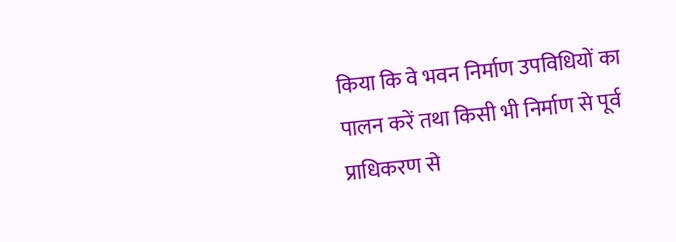किया कि वे भवन निर्माण उपविधियों का पालन करें तथा किसी भी निर्माण से पूर्व प्राधिकरण से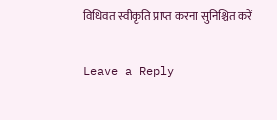विधिवत स्वीकृति प्राप्त करना सुनिश्चित करें

Leave a Reply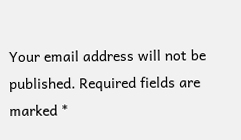Your email address will not be published. Required fields are marked *